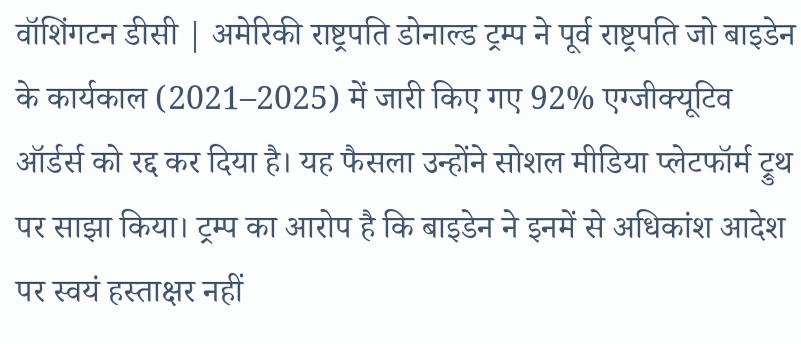वॉशिंगटन डीसी | अमेरिकी राष्ट्रपति डोनाल्ड ट्रम्प ने पूर्व राष्ट्रपति जो बाइडेन के कार्यकाल (2021–2025) में जारी किए गए 92% एग्जीक्यूटिव ऑर्डर्स को रद्द कर दिया है। यह फैसला उन्होंने सोशल मीडिया प्लेटफॉर्म ट्रुथ पर साझा किया। ट्रम्प का आरोप है कि बाइडेन ने इनमें से अधिकांश आदेश पर स्वयं हस्ताक्षर नहीं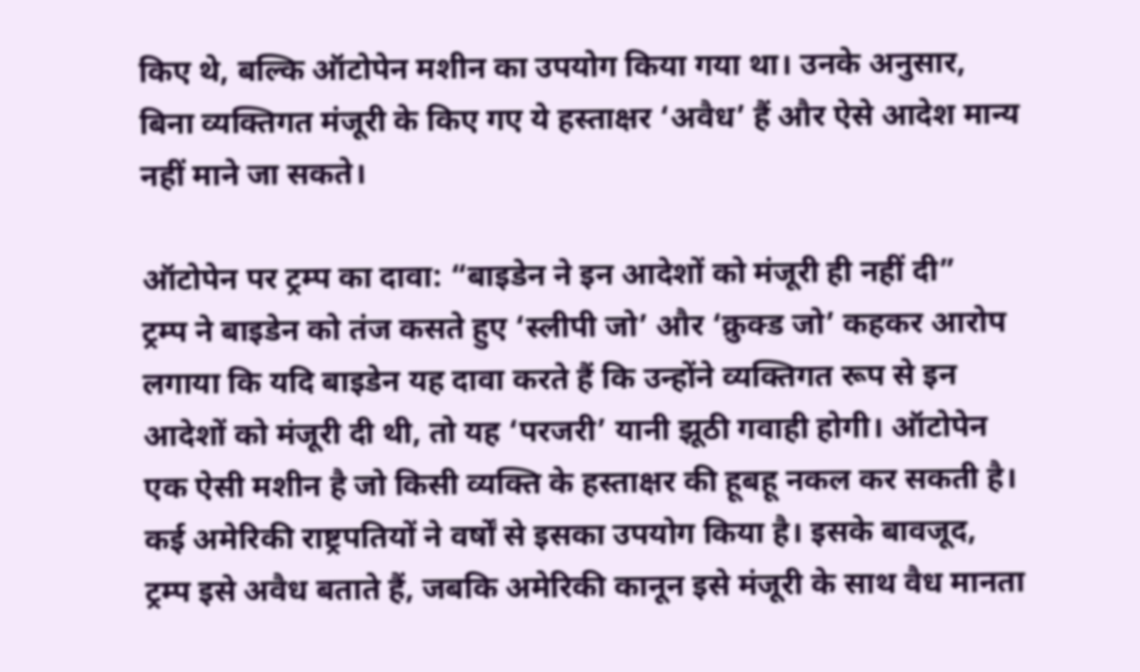किए थे, बल्कि ऑटोपेन मशीन का उपयोग किया गया था। उनके अनुसार, बिना व्यक्तिगत मंजूरी के किए गए ये हस्ताक्षर ‘अवैध’ हैं और ऐसे आदेश मान्य नहीं माने जा सकते।

ऑटोपेन पर ट्रम्प का दावा: “बाइडेन ने इन आदेशों को मंजूरी ही नहीं दी”
ट्रम्प ने बाइडेन को तंज कसते हुए ‘स्लीपी जो’ और ‘क्रुक्ड जो’ कहकर आरोप लगाया कि यदि बाइडेन यह दावा करते हैं कि उन्होंने व्यक्तिगत रूप से इन आदेशों को मंजूरी दी थी, तो यह ‘परजरी’ यानी झूठी गवाही होगी। ऑटोपेन एक ऐसी मशीन है जो किसी व्यक्ति के हस्ताक्षर की हूबहू नकल कर सकती है। कई अमेरिकी राष्ट्रपतियों ने वर्षों से इसका उपयोग किया है। इसके बावजूद, ट्रम्प इसे अवैध बताते हैं, जबकि अमेरिकी कानून इसे मंजूरी के साथ वैध मानता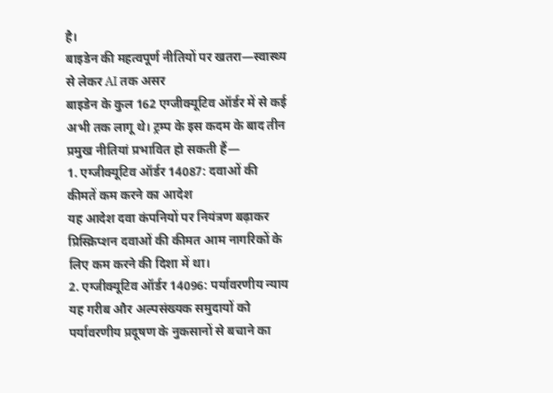है।
बाइडेन की महत्वपूर्ण नीतियों पर खतरा—स्वास्थ्य से लेकर AI तक असर
बाइडेन के कुल 162 एग्जीक्यूटिव ऑर्डर में से कई अभी तक लागू थे। ट्रम्प के इस कदम के बाद तीन प्रमुख नीतियां प्रभावित हो सकती हैं—
1. एग्जीक्यूटिव ऑर्डर 14087: दवाओं की कीमतें कम करने का आदेश
यह आदेश दवा कंपनियों पर नियंत्रण बढ़ाकर प्रिस्क्रिप्शन दवाओं की कीमत आम नागरिकों के लिए कम करने की दिशा में था।
2. एग्जीक्यूटिव ऑर्डर 14096: पर्यावरणीय न्याय
यह गरीब और अल्पसंख्यक समुदायों को पर्यावरणीय प्रदूषण के नुकसानों से बचाने का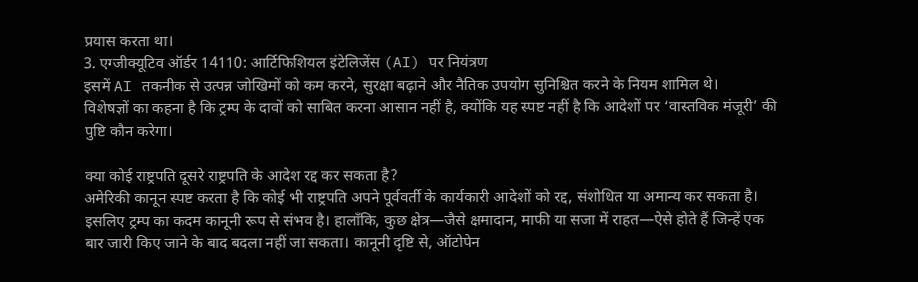प्रयास करता था।
3. एग्जीक्यूटिव ऑर्डर 14110: आर्टिफिशियल इंटेलिजेंस (AI) पर नियंत्रण
इसमें AI तकनीक से उत्पन्न जोखिमों को कम करने, सुरक्षा बढ़ाने और नैतिक उपयोग सुनिश्चित करने के नियम शामिल थे।
विशेषज्ञों का कहना है कि ट्रम्प के दावों को साबित करना आसान नहीं है, क्योंकि यह स्पष्ट नहीं है कि आदेशों पर ‘वास्तविक मंजूरी’ की पुष्टि कौन करेगा।

क्या कोई राष्ट्रपति दूसरे राष्ट्रपति के आदेश रद्द कर सकता है?
अमेरिकी कानून स्पष्ट करता है कि कोई भी राष्ट्रपति अपने पूर्ववर्ती के कार्यकारी आदेशों को रद्द, संशोधित या अमान्य कर सकता है। इसलिए ट्रम्प का कदम कानूनी रूप से संभव है। हालाँकि, कुछ क्षेत्र—जैसे क्षमादान, माफी या सजा में राहत—ऐसे होते हैं जिन्हें एक बार जारी किए जाने के बाद बदला नहीं जा सकता। कानूनी दृष्टि से, ऑटोपेन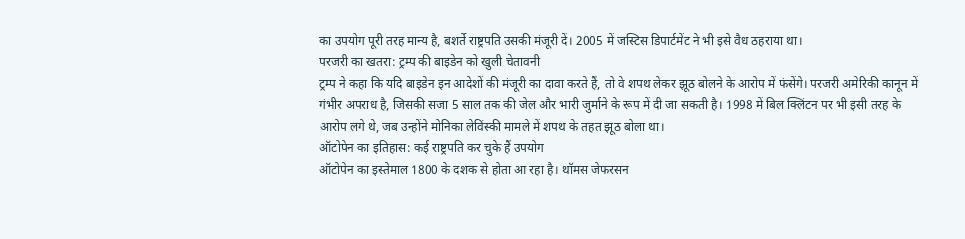का उपयोग पूरी तरह मान्य है, बशर्ते राष्ट्रपति उसकी मंजूरी दें। 2005 में जस्टिस डिपार्टमेंट ने भी इसे वैध ठहराया था।
परजरी का खतरा: ट्रम्प की बाइडेन को खुली चेतावनी
ट्रम्प ने कहा कि यदि बाइडेन इन आदेशों की मंजूरी का दावा करते हैं, तो वे शपथ लेकर झूठ बोलने के आरोप में फंसेंगे। परजरी अमेरिकी कानून में गंभीर अपराध है, जिसकी सजा 5 साल तक की जेल और भारी जुर्माने के रूप में दी जा सकती है। 1998 में बिल क्लिंटन पर भी इसी तरह के आरोप लगे थे, जब उन्होंने मोनिका लेविंस्की मामले में शपथ के तहत झूठ बोला था।
ऑटोपेन का इतिहास: कई राष्ट्रपति कर चुके हैं उपयोग
ऑटोपेन का इस्तेमाल 1800 के दशक से होता आ रहा है। थॉमस जेफरसन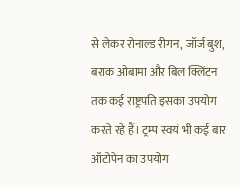से लेकर रोनाल्ड रीगन, जॉर्ज बुश, बराक ओबामा और बिल क्लिंटन तक कई राष्ट्रपति इसका उपयोग करते रहे हैं। ट्रम्प स्वयं भी कई बार ऑटोपेन का उपयोग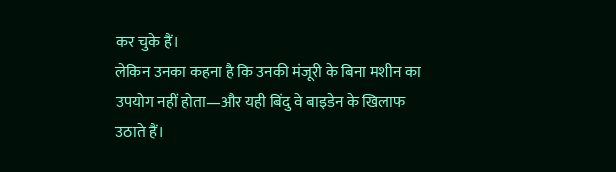कर चुके हैं।
लेकिन उनका कहना है कि उनकी मंजूरी के बिना मशीन का उपयोग नहीं होता—और यही बिंदु वे बाइडेन के खिलाफ उठाते हैं।